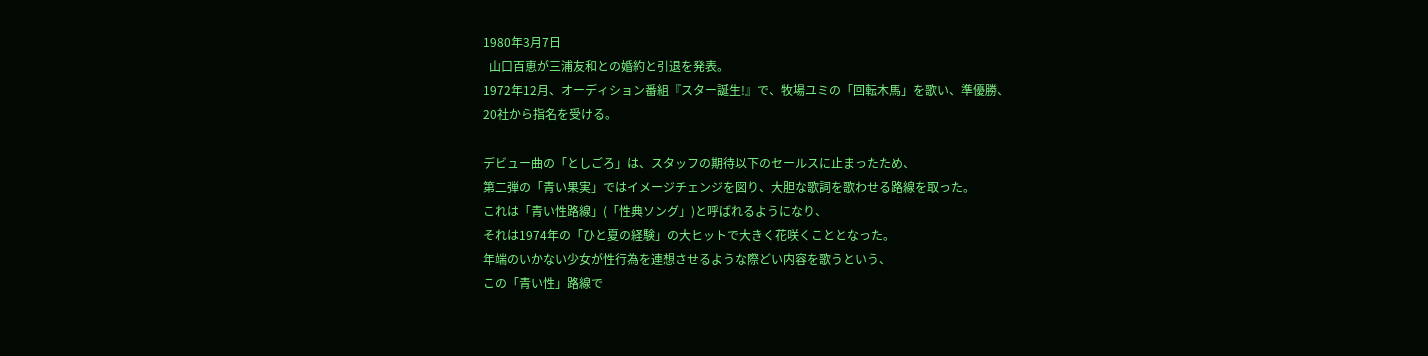1980年3月7日
  山口百恵が三浦友和との婚約と引退を発表。
1972年12月、オーディション番組『スター誕生!』で、牧場ユミの「回転木馬」を歌い、準優勝、
20社から指名を受ける。

デビュー曲の「としごろ」は、スタッフの期待以下のセールスに止まったため、
第二弾の「青い果実」ではイメージチェンジを図り、大胆な歌詞を歌わせる路線を取った。
これは「青い性路線」(「性典ソング」)と呼ばれるようになり、
それは1974年の「ひと夏の経験」の大ヒットで大きく花咲くこととなった。
年端のいかない少女が性行為を連想させるような際どい内容を歌うという、
この「青い性」路線で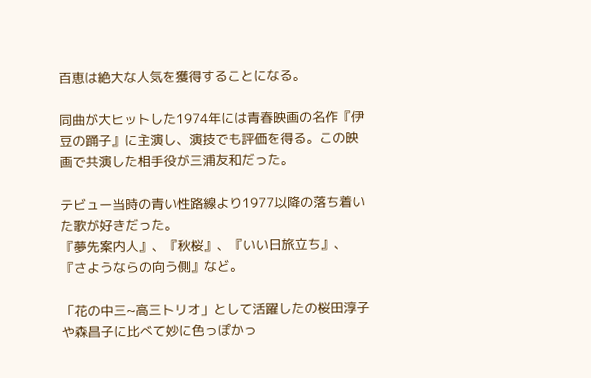百恵は絶大な人気を獲得することになる。

同曲が大ヒットした1974年には青春映画の名作『伊豆の踊子』に主演し、演技でも評価を得る。この映画で共演した相手役が三浦友和だった。

テビュー当時の青い性路線より1977以降の落ち着いた歌が好きだった。
『夢先案内人』、『秋桜』、『いい日旅立ち』、『さようならの向う側』など。

「花の中三~高三トリオ」として活躍したの桜田淳子や森昌子に比べて妙に色っぽかっ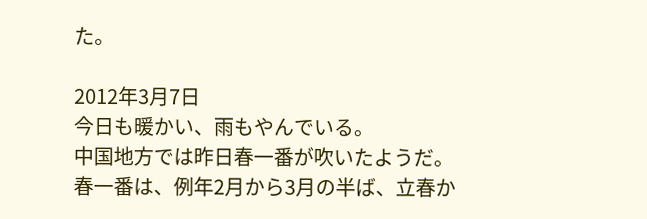た。

2012年3月7日
今日も暖かい、雨もやんでいる。
中国地方では昨日春一番が吹いたようだ。
春一番は、例年2月から3月の半ば、立春か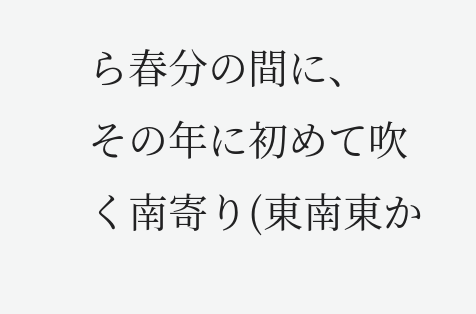ら春分の間に、
その年に初めて吹く南寄り(東南東か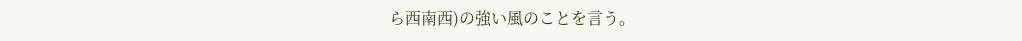ら西南西)の強い風のことを言う。